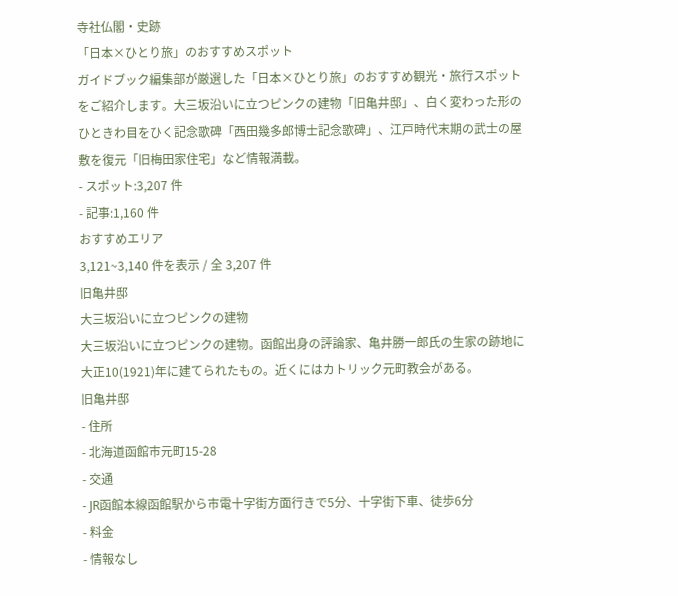寺社仏閣・史跡
「日本×ひとり旅」のおすすめスポット
ガイドブック編集部が厳選した「日本×ひとり旅」のおすすめ観光・旅行スポットをご紹介します。大三坂沿いに立つピンクの建物「旧亀井邸」、白く変わった形のひときわ目をひく記念歌碑「西田幾多郎博士記念歌碑」、江戸時代末期の武士の屋敷を復元「旧梅田家住宅」など情報満載。
- スポット:3,207 件
- 記事:1,160 件
おすすめエリア
3,121~3,140 件を表示 / 全 3,207 件
旧亀井邸
大三坂沿いに立つピンクの建物
大三坂沿いに立つピンクの建物。函館出身の評論家、亀井勝一郎氏の生家の跡地に大正10(1921)年に建てられたもの。近くにはカトリック元町教会がある。
旧亀井邸
- 住所
- 北海道函館市元町15-28
- 交通
- JR函館本線函館駅から市電十字街方面行きで5分、十字街下車、徒歩6分
- 料金
- 情報なし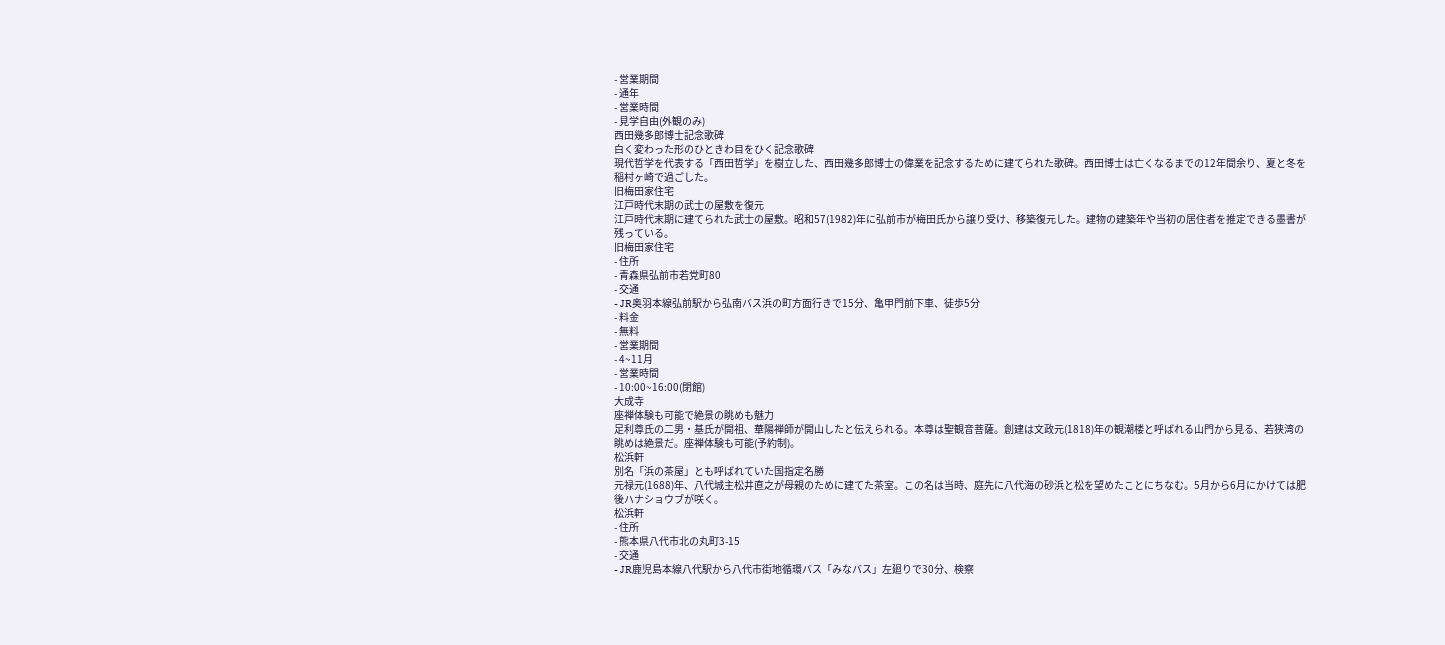- 営業期間
- 通年
- 営業時間
- 見学自由(外観のみ)
西田幾多郎博士記念歌碑
白く変わった形のひときわ目をひく記念歌碑
現代哲学を代表する「西田哲学」を樹立した、西田幾多郎博士の偉業を記念するために建てられた歌碑。西田博士は亡くなるまでの12年間余り、夏と冬を稲村ヶ崎で過ごした。
旧梅田家住宅
江戸時代末期の武士の屋敷を復元
江戸時代末期に建てられた武士の屋敷。昭和57(1982)年に弘前市が梅田氏から譲り受け、移築復元した。建物の建築年や当初の居住者を推定できる墨書が残っている。
旧梅田家住宅
- 住所
- 青森県弘前市若党町80
- 交通
- JR奥羽本線弘前駅から弘南バス浜の町方面行きで15分、亀甲門前下車、徒歩5分
- 料金
- 無料
- 営業期間
- 4~11月
- 営業時間
- 10:00~16:00(閉館)
大成寺
座禅体験も可能で絶景の眺めも魅力
足利尊氏の二男・基氏が開祖、華陽禅師が開山したと伝えられる。本尊は聖観音菩薩。創建は文政元(1818)年の観潮楼と呼ばれる山門から見る、若狭湾の眺めは絶景だ。座禅体験も可能(予約制)。
松浜軒
別名「浜の茶屋」とも呼ばれていた国指定名勝
元禄元(1688)年、八代城主松井直之が母親のために建てた茶室。この名は当時、庭先に八代海の砂浜と松を望めたことにちなむ。5月から6月にかけては肥後ハナショウブが咲く。
松浜軒
- 住所
- 熊本県八代市北の丸町3-15
- 交通
- JR鹿児島本線八代駅から八代市街地循環バス「みなバス」左廻りで30分、検察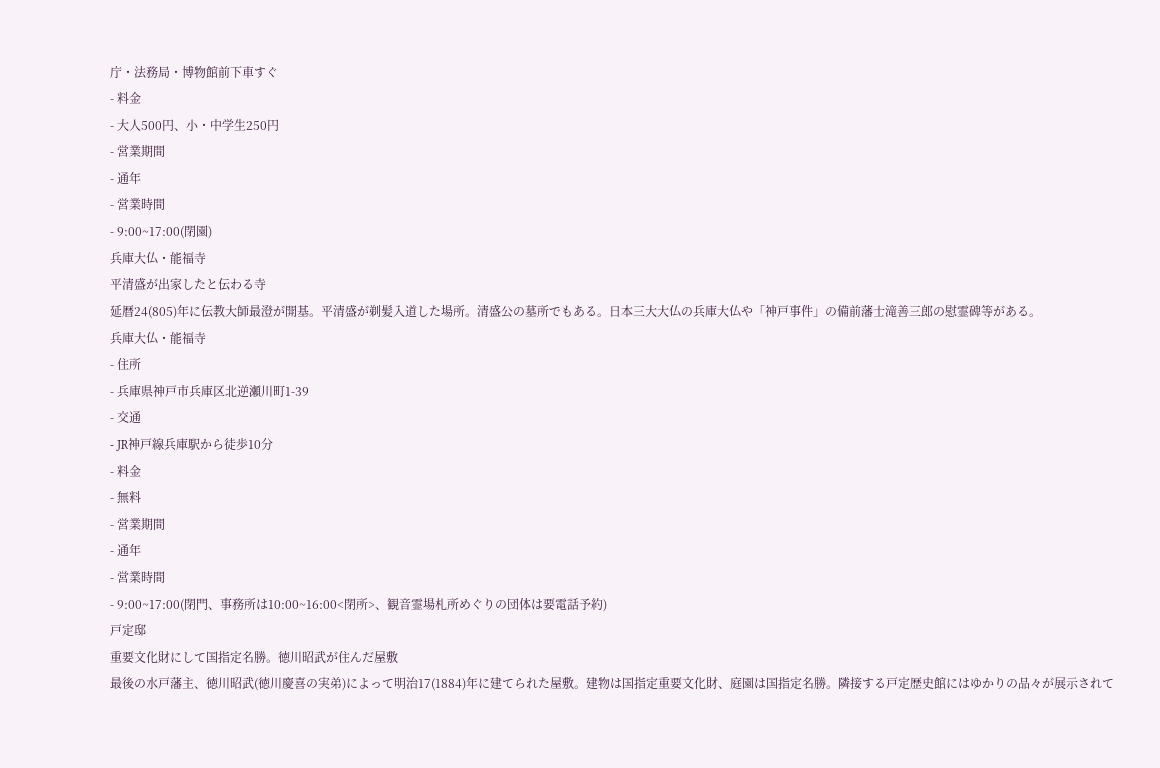庁・法務局・博物館前下車すぐ
- 料金
- 大人500円、小・中学生250円
- 営業期間
- 通年
- 営業時間
- 9:00~17:00(閉園)
兵庫大仏・能福寺
平清盛が出家したと伝わる寺
延暦24(805)年に伝教大師最澄が開基。平清盛が剃髪入道した場所。清盛公の墓所でもある。日本三大大仏の兵庫大仏や「神戸事件」の備前藩士滝善三郎の慰霊碑等がある。
兵庫大仏・能福寺
- 住所
- 兵庫県神戸市兵庫区北逆瀬川町1-39
- 交通
- JR神戸線兵庫駅から徒歩10分
- 料金
- 無料
- 営業期間
- 通年
- 営業時間
- 9:00~17:00(閉門、事務所は10:00~16:00<閉所>、観音霊場札所めぐりの団体は要電話予約)
戸定邸
重要文化財にして国指定名勝。徳川昭武が住んだ屋敷
最後の水戸藩主、徳川昭武(徳川慶喜の実弟)によって明治17(1884)年に建てられた屋敷。建物は国指定重要文化財、庭園は国指定名勝。隣接する戸定歴史館にはゆかりの品々が展示されて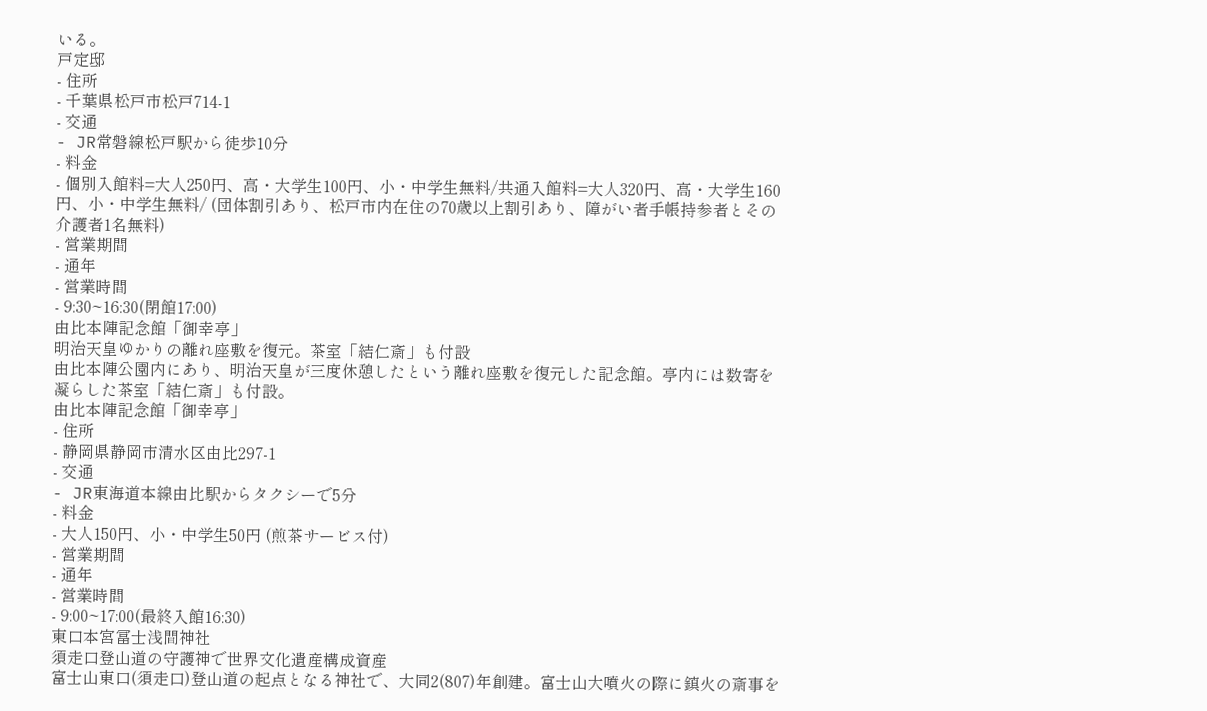いる。
戸定邸
- 住所
- 千葉県松戸市松戸714-1
- 交通
- JR常磐線松戸駅から徒歩10分
- 料金
- 個別入館料=大人250円、高・大学生100円、小・中学生無料/共通入館料=大人320円、高・大学生160円、小・中学生無料/ (団体割引あり、松戸市内在住の70歳以上割引あり、障がい者手帳持参者とその介護者1名無料)
- 営業期間
- 通年
- 営業時間
- 9:30~16:30(閉館17:00)
由比本陣記念館「御幸亭」
明治天皇ゆかりの離れ座敷を復元。茶室「結仁斎」も付設
由比本陣公園内にあり、明治天皇が三度休憩したという離れ座敷を復元した記念館。亭内には数寄を凝らした茶室「結仁斎」も付設。
由比本陣記念館「御幸亭」
- 住所
- 静岡県静岡市清水区由比297-1
- 交通
- JR東海道本線由比駅からタクシーで5分
- 料金
- 大人150円、小・中学生50円 (煎茶サービス付)
- 営業期間
- 通年
- 営業時間
- 9:00~17:00(最終入館16:30)
東口本宮冨士浅間神社
須走口登山道の守護神で世界文化遺産構成資産
富士山東口(須走口)登山道の起点となる神社で、大同2(807)年創建。富士山大噴火の際に鎮火の斎事を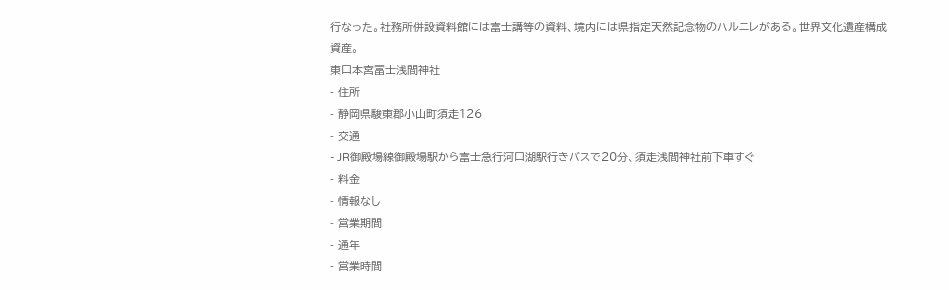行なった。社務所併設資料館には富士講等の資料、境内には県指定天然記念物のハルニレがある。世界文化遺産構成資産。
東口本宮冨士浅間神社
- 住所
- 静岡県駿東郡小山町須走126
- 交通
- JR御殿場線御殿場駅から富士急行河口湖駅行きバスで20分、須走浅間神社前下車すぐ
- 料金
- 情報なし
- 営業期間
- 通年
- 営業時間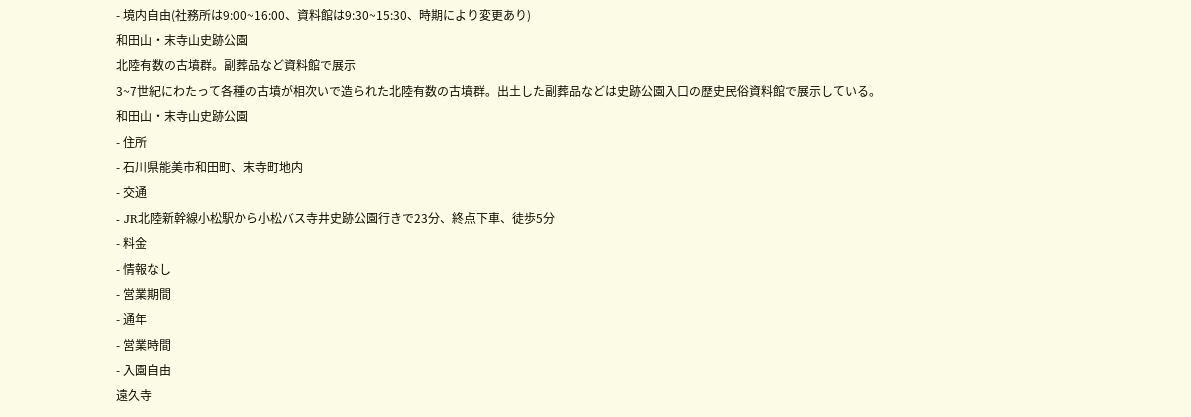- 境内自由(社務所は9:00~16:00、資料館は9:30~15:30、時期により変更あり)
和田山・末寺山史跡公園
北陸有数の古墳群。副葬品など資料館で展示
3~7世紀にわたって各種の古墳が相次いで造られた北陸有数の古墳群。出土した副葬品などは史跡公園入口の歴史民俗資料館で展示している。
和田山・末寺山史跡公園
- 住所
- 石川県能美市和田町、末寺町地内
- 交通
- JR北陸新幹線小松駅から小松バス寺井史跡公園行きで23分、終点下車、徒歩5分
- 料金
- 情報なし
- 営業期間
- 通年
- 営業時間
- 入園自由
遠久寺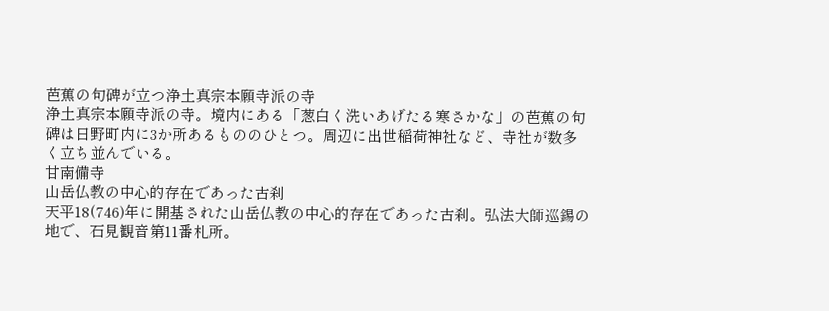芭蕉の句碑が立つ浄土真宗本願寺派の寺
浄土真宗本願寺派の寺。境内にある「葱白く洗いあげたる寒さかな」の芭蕉の句碑は日野町内に3か所あるもののひとつ。周辺に出世稲荷神社など、寺社が数多く立ち並んでいる。
甘南備寺
山岳仏教の中心的存在であった古刹
天平18(746)年に開基された山岳仏教の中心的存在であった古刹。弘法大師巡錫の地で、石見観音第11番札所。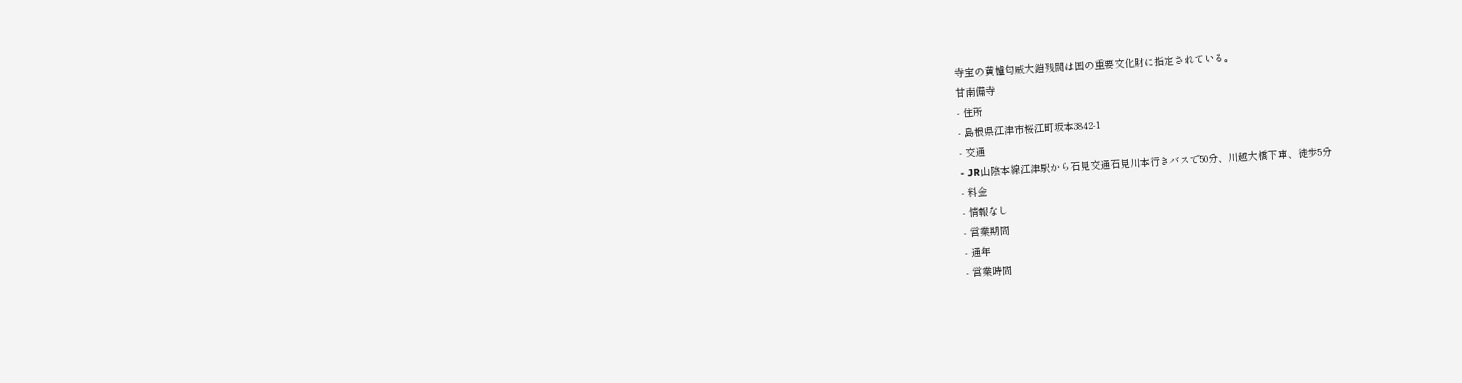寺宝の黄櫨匂威大鎧残閥は国の重要文化財に指定されている。
甘南備寺
- 住所
- 島根県江津市桜江町坂本3842-1
- 交通
- JR山陰本線江津駅から石見交通石見川本行きバスで50分、川越大橋下車、徒歩5分
- 料金
- 情報なし
- 営業期間
- 通年
- 営業時間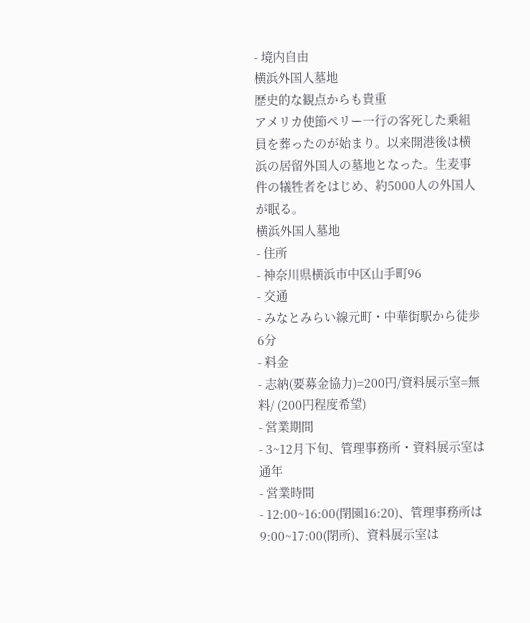- 境内自由
横浜外国人墓地
歴史的な観点からも貴重
アメリカ使節ペリー一行の客死した乗組員を葬ったのが始まり。以来開港後は横浜の居留外国人の墓地となった。生麦事件の犠牲者をはじめ、約5000人の外国人が眠る。
横浜外国人墓地
- 住所
- 神奈川県横浜市中区山手町96
- 交通
- みなとみらい線元町・中華街駅から徒歩6分
- 料金
- 志納(要募金協力)=200円/資料展示室=無料/ (200円程度希望)
- 営業期間
- 3~12月下旬、管理事務所・資料展示室は通年
- 営業時間
- 12:00~16:00(閉園16:20)、管理事務所は9:00~17:00(閉所)、資料展示室は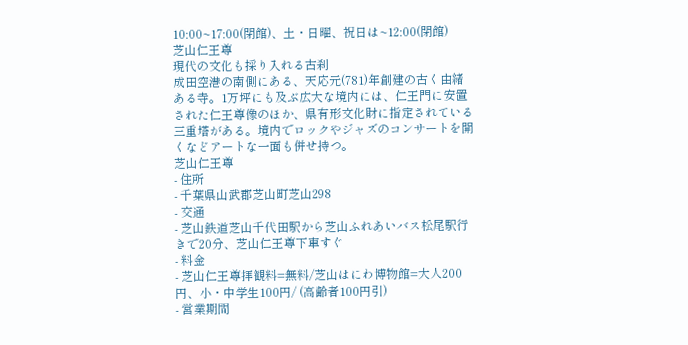10:00~17:00(閉館)、土・日曜、祝日は~12:00(閉館)
芝山仁王尊
現代の文化も採り入れる古刹
成田空港の南側にある、天応元(781)年創建の古く由緒ある寺。1万坪にも及ぶ広大な境内には、仁王門に安置された仁王尊像のほか、県有形文化財に指定されている三重塔がある。境内でロックやジャズのコンサートを開くなどアートな一面も併せ持つ。
芝山仁王尊
- 住所
- 千葉県山武郡芝山町芝山298
- 交通
- 芝山鉄道芝山千代田駅から芝山ふれあいバス松尾駅行きで20分、芝山仁王尊下車すぐ
- 料金
- 芝山仁王尊拝観料=無料/芝山はにわ博物館=大人200円、小・中学生100円/ (高齢者100円引)
- 営業期間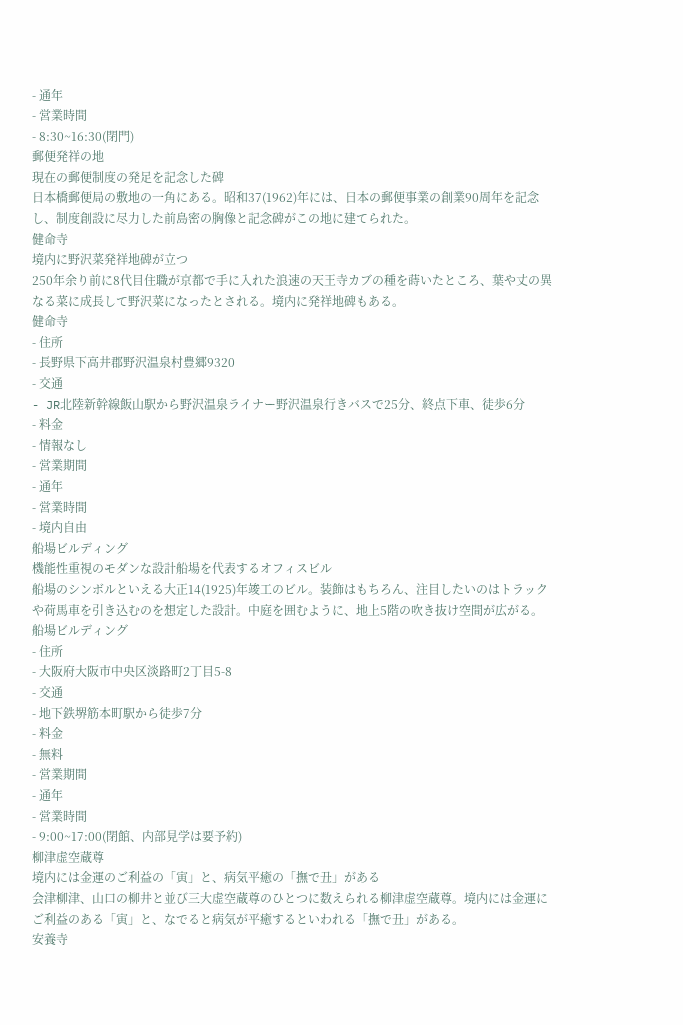- 通年
- 営業時間
- 8:30~16:30(閉門)
郵便発祥の地
現在の郵便制度の発足を記念した碑
日本橋郵便局の敷地の一角にある。昭和37(1962)年には、日本の郵便事業の創業90周年を記念し、制度創設に尽力した前島密の胸像と記念碑がこの地に建てられた。
健命寺
境内に野沢菜発祥地碑が立つ
250年余り前に8代目住職が京都で手に入れた浪速の天王寺カブの種を蒔いたところ、葉や丈の異なる菜に成長して野沢菜になったとされる。境内に発祥地碑もある。
健命寺
- 住所
- 長野県下高井郡野沢温泉村豊郷9320
- 交通
- JR北陸新幹線飯山駅から野沢温泉ライナー野沢温泉行きバスで25分、終点下車、徒歩6分
- 料金
- 情報なし
- 営業期間
- 通年
- 営業時間
- 境内自由
船場ビルディング
機能性重視のモダンな設計船場を代表するオフィスビル
船場のシンボルといえる大正14(1925)年竣工のビル。装飾はもちろん、注目したいのはトラックや荷馬車を引き込むのを想定した設計。中庭を囲むように、地上5階の吹き抜け空間が広がる。
船場ビルディング
- 住所
- 大阪府大阪市中央区淡路町2丁目5-8
- 交通
- 地下鉄堺筋本町駅から徒歩7分
- 料金
- 無料
- 営業期間
- 通年
- 営業時間
- 9:00~17:00(閉館、内部見学は要予約)
柳津虚空蔵尊
境内には金運のご利益の「寅」と、病気平癒の「撫で丑」がある
会津柳津、山口の柳井と並び三大虚空蔵尊のひとつに数えられる柳津虚空蔵尊。境内には金運にご利益のある「寅」と、なでると病気が平癒するといわれる「撫で丑」がある。
安養寺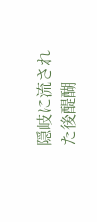隠岐に流された後醍醐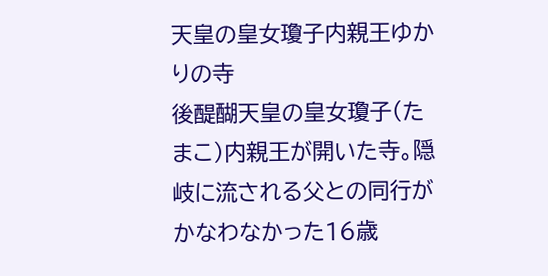天皇の皇女瓊子内親王ゆかりの寺
後醍醐天皇の皇女瓊子(たまこ)内親王が開いた寺。隠岐に流される父との同行がかなわなかった16歳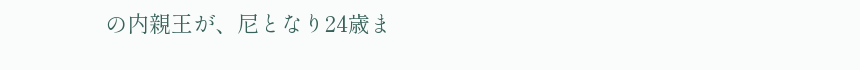の内親王が、尼となり24歳ま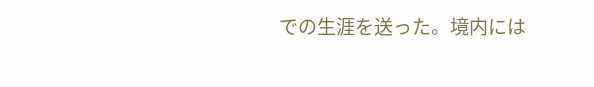での生涯を送った。境内には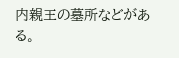内親王の墓所などがある。